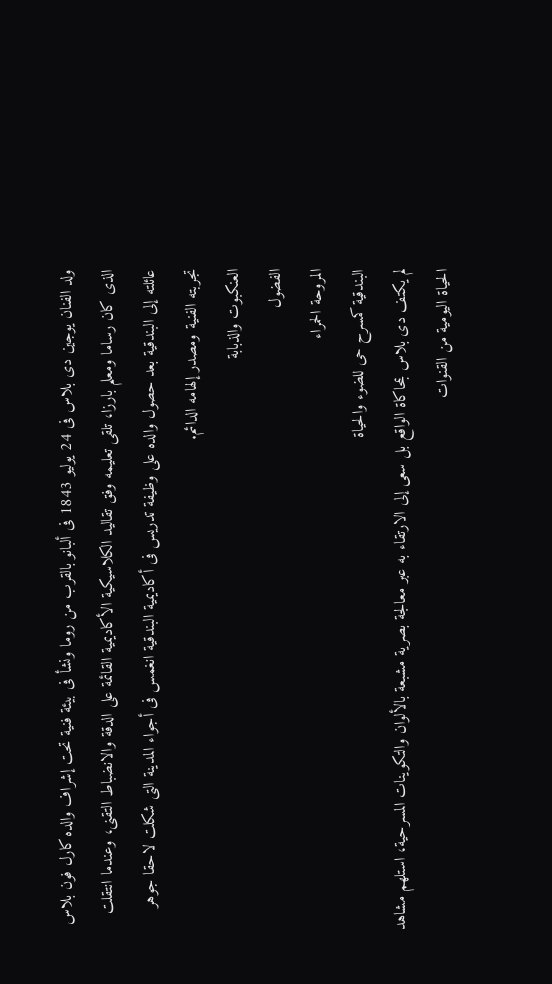ولد الفنان يوجين دى بلاس فى 24 يوليو 1843 فى ألبانو بالقرب من روما ونشأ فى بيئة فنية تحت إشراف والده كارل فون بلاس الذى كان رساما ومعلم بارزا، تلقى تعليمه وفق تقاليد الكلاسيكية الأكاديمية القائمة على الدقة والانضباط التقنى، وعندما انتقلت عائلته إلى البندقية بعد حصول والده على وظيفة تدريس فى أكاديمية البندقية انغمس فى أجواء المدينة التى شكلت لاحقا جوهر تجربته الفنية ومصدر إلهامه الدائم.
العنكبوت والذبابة
الفضول
المروحة الحمراء
البندقية كمسرح حى للضوء والحياة
لم يكتف دى بلاس بمحاكاة الواقع بل سعى إلى الارتقاء به عبر معالجة بصرية مشبعة بالألوان والتكوينات المسرحية، استلهم مشاهد الحياة اليومية من القنوات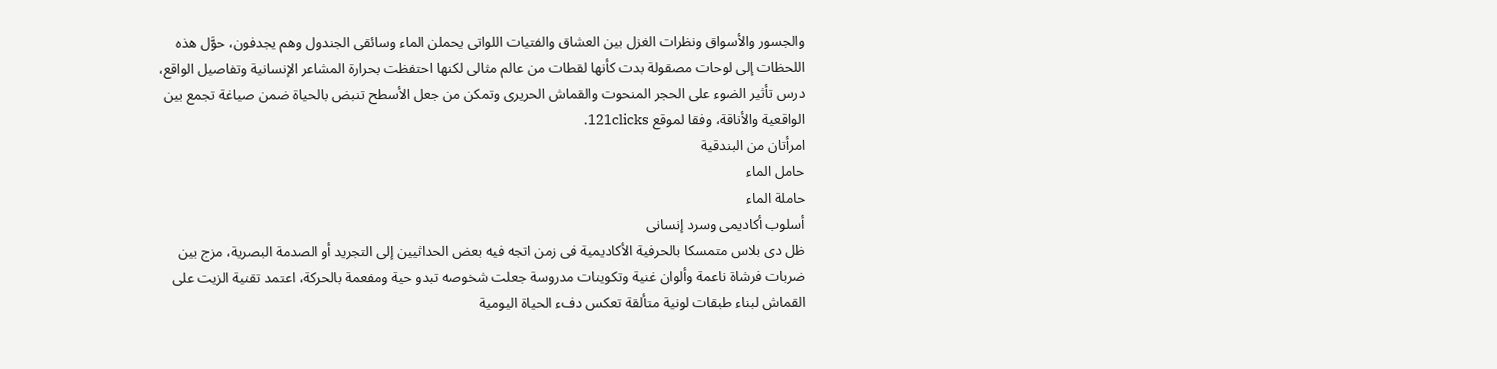والجسور والأسواق ونظرات الغزل بين العشاق والفتيات اللواتى يحملن الماء وسائقى الجندول وهم يجدفون، حوَّل هذه اللحظات إلى لوحات مصقولة بدت كأنها لقطات من عالم مثالى لكنها احتفظت بحرارة المشاعر الإنسانية وتفاصيل الواقع، درس تأثير الضوء على الحجر المنحوت والقماش الحريرى وتمكن من جعل الأسطح تنبض بالحياة ضمن صياغة تجمع بين الواقعية والأناقة، وفقا لموقع 121clicks.
امرأتان من البندقية
حامل الماء
حاملة الماء
أسلوب أكاديمى وسرد إنسانى
ظل دى بلاس متمسكا بالحرفية الأكاديمية فى زمن اتجه فيه بعض الحداثيين إلى التجريد أو الصدمة البصرية، مزج بين ضربات فرشاة ناعمة وألوان غنية وتكوينات مدروسة جعلت شخوصه تبدو حية ومفعمة بالحركة، اعتمد تقنية الزيت على القماش لبناء طبقات لونية متألقة تعكس دفء الحياة اليومية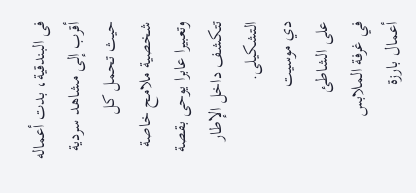فى البندقية، بدت أعماله أقرب إلى مشاهد سردية حيث تحمل كل شخصية ملامح خاصة وتعبيرا عابرا يوحى بقصة تتكشف داخل الإطار التشكيلى.
دي موسيت
على الشاطئ
في غرفة الملابس
أعمال بارزة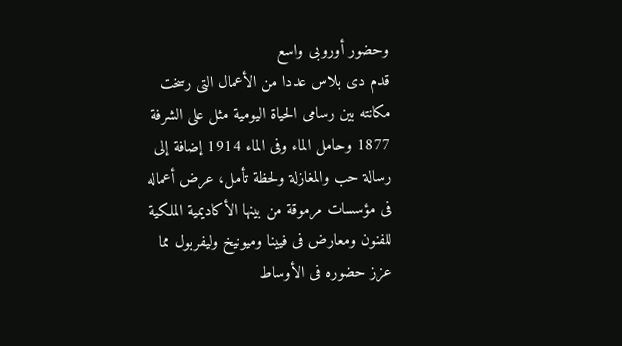وحضور أوروبى واسع
قدم دى بلاس عددا من الأعمال التى رسخت مكانته بين رسامى الحياة اليومية مثل على الشرفة 1877 وحامل الماء وفى الماء 1914 إضافة إلى رسالة حب والمغازلة ولحظة تأمل، عرض أعماله فى مؤسسات مرموقة من بينها الأكاديمية الملكية للفنون ومعارض فى فيينا وميونيخ وليفربول مما عزز حضوره فى الأوساط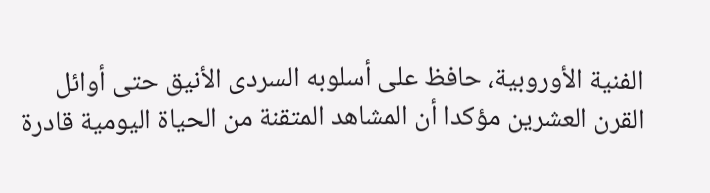الفنية الأوروبية، حافظ على أسلوبه السردى الأنيق حتى أوائل القرن العشرين مؤكدا أن المشاهد المتقنة من الحياة اليومية قادرة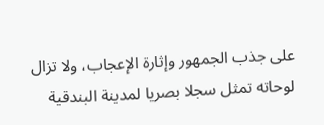على جذب الجمهور وإثارة الإعجاب، ولا تزال لوحاته تمثل سجلا بصريا لمدينة البندقية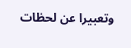وتعبيرا عن لحظات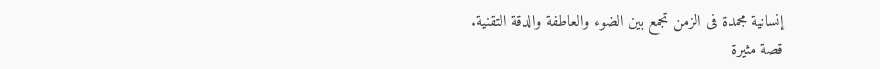إنسانية مجمدة فى الزمن تجمع بين الضوء والعاطفة والدقة التقنية.
قصة مثيرة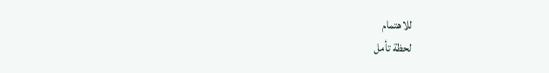للاهتمام
لحظة تأمل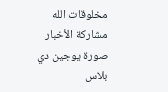مخلوقات الله
مشاركة الأخبار
صورة يوجين دي بلاس